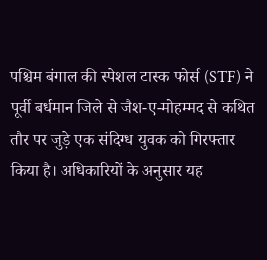पश्चिम बंगाल की स्पेशल टास्क फोर्स (STF) ने पूर्वी बर्धमान जिले से जैश-ए-मोहम्मद से कथित तौर पर जुड़े एक संदिग्ध युवक को गिरफ्तार किया है। अधिकारियों के अनुसार यह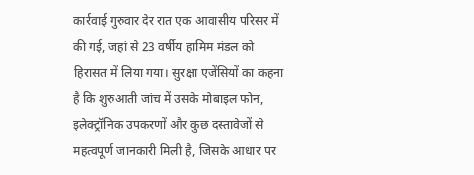कार्रवाई गुरुवार देर रात एक आवासीय परिसर में की गई, जहां से 23 वर्षीय हामिम मंडल को हिरासत में लिया गया। सुरक्षा एजेंसियों का कहना है कि शुरुआती जांच में उसके मोबाइल फोन, इलेक्ट्रॉनिक उपकरणों और कुछ दस्तावेजों से महत्वपूर्ण जानकारी मिली है, जिसके आधार पर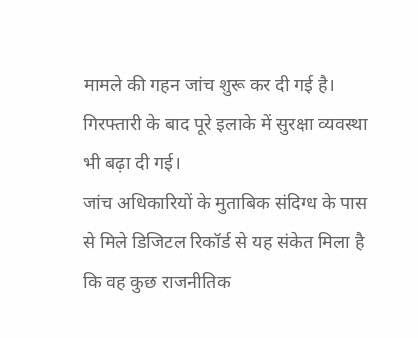मामले की गहन जांच शुरू कर दी गई है। गिरफ्तारी के बाद पूरे इलाके में सुरक्षा व्यवस्था भी बढ़ा दी गई।
जांच अधिकारियों के मुताबिक संदिग्ध के पास से मिले डिजिटल रिकॉर्ड से यह संकेत मिला है कि वह कुछ राजनीतिक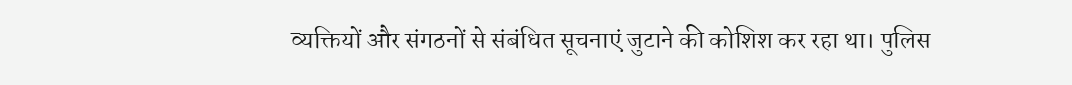व्यक्तियों और संगठनों से संबंधित सूचनाएं जुटाने की कोशिश कर रहा था। पुलिस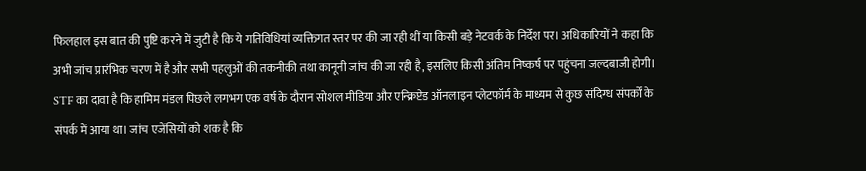फिलहाल इस बात की पुष्टि करने में जुटी है कि ये गतिविधियां व्यक्तिगत स्तर पर की जा रही थीं या किसी बड़े नेटवर्क के निर्देश पर। अधिकारियों ने कहा कि अभी जांच प्रारंभिक चरण में है और सभी पहलुओं की तकनीकी तथा कानूनी जांच की जा रही है, इसलिए किसी अंतिम निष्कर्ष पर पहुंचना जल्दबाजी होगी।
STF का दावा है कि हामिम मंडल पिछले लगभग एक वर्ष के दौरान सोशल मीडिया और एन्क्रिप्टेड ऑनलाइन प्लेटफॉर्म के माध्यम से कुछ संदिग्ध संपर्कों के संपर्क में आया था। जांच एजेंसियों को शक है कि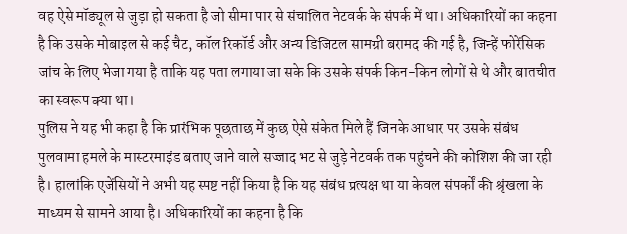वह ऐसे मॉड्यूल से जुड़ा हो सकता है जो सीमा पार से संचालित नेटवर्क के संपर्क में था। अधिकारियों का कहना है कि उसके मोबाइल से कई चैट, कॉल रिकॉर्ड और अन्य डिजिटल सामग्री बरामद की गई है, जिन्हें फोरेंसिक जांच के लिए भेजा गया है ताकि यह पता लगाया जा सके कि उसके संपर्क किन-किन लोगों से थे और बातचीत का स्वरूप क्या था।
पुलिस ने यह भी कहा है कि प्रारंभिक पूछताछ में कुछ ऐसे संकेत मिले हैं जिनके आधार पर उसके संबंध पुलवामा हमले के मास्टरमाइंड बताए जाने वाले सज्जाद भट से जुड़े नेटवर्क तक पहुंचने की कोशिश की जा रही है। हालांकि एजेंसियों ने अभी यह स्पष्ट नहीं किया है कि यह संबंध प्रत्यक्ष था या केवल संपर्कों की श्रृंखला के माध्यम से सामने आया है। अधिकारियों का कहना है कि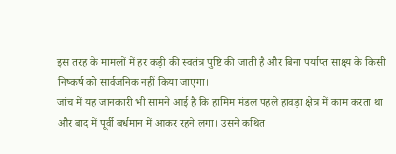इस तरह के मामलों में हर कड़ी की स्वतंत्र पुष्टि की जाती है और बिना पर्याप्त साक्ष्य के किसी निष्कर्ष को सार्वजनिक नहीं किया जाएगा।
जांच में यह जानकारी भी सामने आई है कि हामिम मंडल पहले हावड़ा क्षेत्र में काम करता था और बाद में पूर्वी बर्धमान में आकर रहने लगा। उसने कथित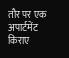तौर पर एक अपार्टमेंट किराए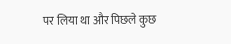पर लिया था और पिछले कुछ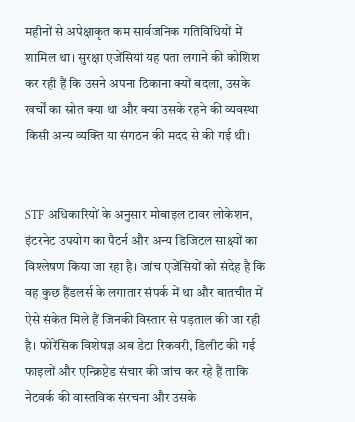महीनों से अपेक्षाकृत कम सार्वजनिक गतिविधियों में शामिल था। सुरक्षा एजेंसियां यह पता लगाने की कोशिश कर रही हैं कि उसने अपना ठिकाना क्यों बदला, उसके खर्चों का स्रोत क्या था और क्या उसके रहने की व्यवस्था किसी अन्य व्यक्ति या संगठन की मदद से की गई थी।


STF अधिकारियों के अनुसार मोबाइल टावर लोकेशन, इंटरनेट उपयोग का पैटर्न और अन्य डिजिटल साक्ष्यों का विश्लेषण किया जा रहा है। जांच एजेंसियों को संदेह है कि वह कुछ हैंडलर्स के लगातार संपर्क में था और बातचीत में ऐसे संकेत मिले हैं जिनकी विस्तार से पड़ताल की जा रही है। फोरेंसिक विशेषज्ञ अब डेटा रिकवरी, डिलीट की गई फाइलों और एन्क्रिप्टेड संचार की जांच कर रहे हैं ताकि नेटवर्क की वास्तविक संरचना और उसके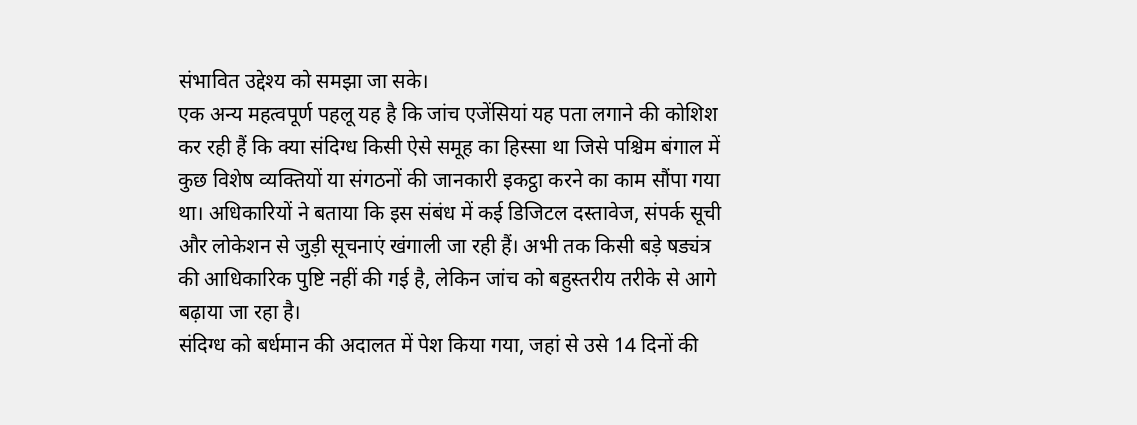संभावित उद्देश्य को समझा जा सके।
एक अन्य महत्वपूर्ण पहलू यह है कि जांच एजेंसियां यह पता लगाने की कोशिश कर रही हैं कि क्या संदिग्ध किसी ऐसे समूह का हिस्सा था जिसे पश्चिम बंगाल में कुछ विशेष व्यक्तियों या संगठनों की जानकारी इकट्ठा करने का काम सौंपा गया था। अधिकारियों ने बताया कि इस संबंध में कई डिजिटल दस्तावेज, संपर्क सूची और लोकेशन से जुड़ी सूचनाएं खंगाली जा रही हैं। अभी तक किसी बड़े षड्यंत्र की आधिकारिक पुष्टि नहीं की गई है, लेकिन जांच को बहुस्तरीय तरीके से आगे बढ़ाया जा रहा है।
संदिग्ध को बर्धमान की अदालत में पेश किया गया, जहां से उसे 14 दिनों की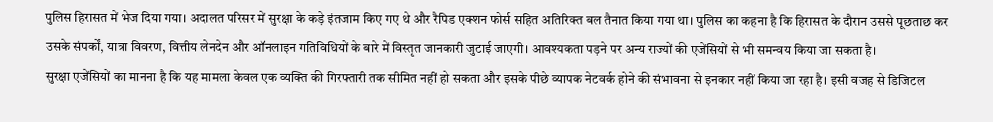पुलिस हिरासत में भेज दिया गया। अदालत परिसर में सुरक्षा के कड़े इंतजाम किए गए थे और रैपिड एक्शन फोर्स सहित अतिरिक्त बल तैनात किया गया था। पुलिस का कहना है कि हिरासत के दौरान उससे पूछताछ कर उसके संपर्कों, यात्रा विवरण, वित्तीय लेनदेन और ऑनलाइन गतिविधियों के बारे में विस्तृत जानकारी जुटाई जाएगी। आवश्यकता पड़ने पर अन्य राज्यों की एजेंसियों से भी समन्वय किया जा सकता है।
सुरक्षा एजेंसियों का मानना है कि यह मामला केवल एक व्यक्ति की गिरफ्तारी तक सीमित नहीं हो सकता और इसके पीछे व्यापक नेटवर्क होने की संभावना से इनकार नहीं किया जा रहा है। इसी वजह से डिजिटल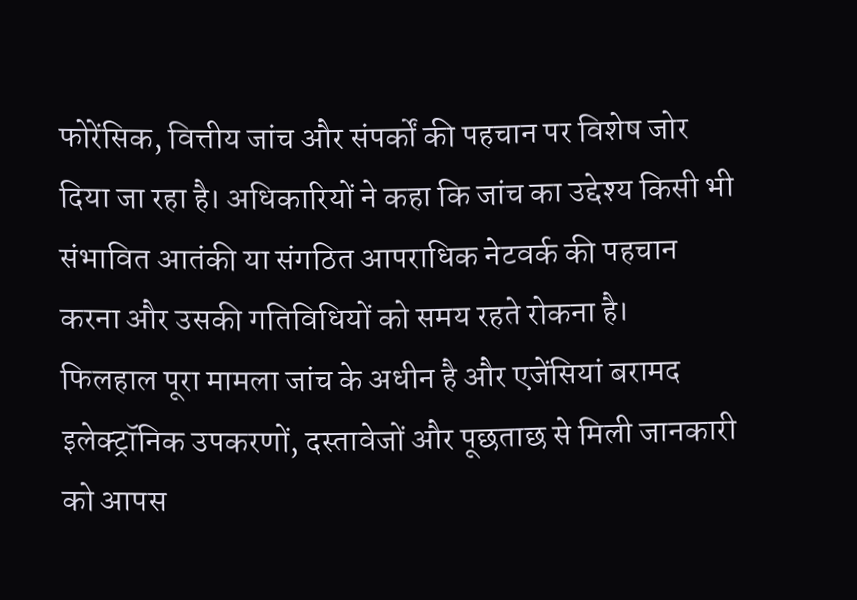फोरेंसिक, वित्तीय जांच और संपर्कों की पहचान पर विशेष जोर दिया जा रहा है। अधिकारियों ने कहा कि जांच का उद्देश्य किसी भी संभावित आतंकी या संगठित आपराधिक नेटवर्क की पहचान करना और उसकी गतिविधियों को समय रहते रोकना है।
फिलहाल पूरा मामला जांच के अधीन है और एजेंसियां बरामद इलेक्ट्रॉनिक उपकरणों, दस्तावेजों और पूछताछ से मिली जानकारी को आपस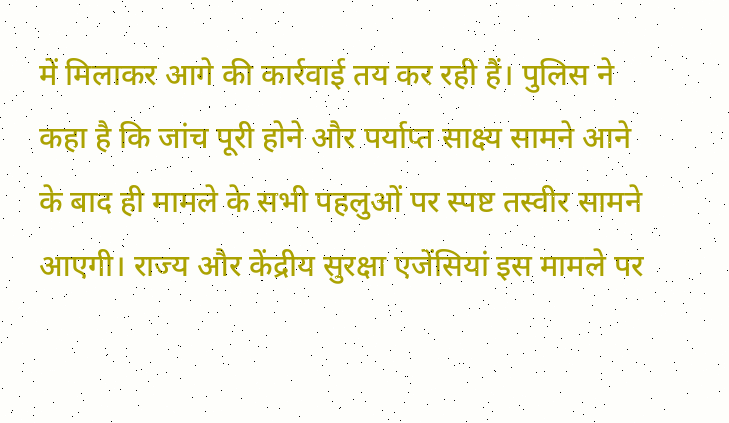में मिलाकर आगे की कार्रवाई तय कर रही हैं। पुलिस ने कहा है कि जांच पूरी होने और पर्याप्त साक्ष्य सामने आने के बाद ही मामले के सभी पहलुओं पर स्पष्ट तस्वीर सामने आएगी। राज्य और केंद्रीय सुरक्षा एजेंसियां इस मामले पर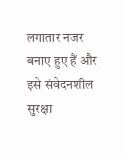लगातार नजर बनाए हुए हैं और इसे संवेदनशील सुरक्षा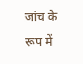जांच के रूप में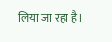लिया जा रहा है।